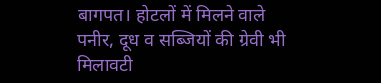बागपत। होटलों में मिलने वाले पनीर, दूध व सब्जियों की ग्रेवी भी मिलावटी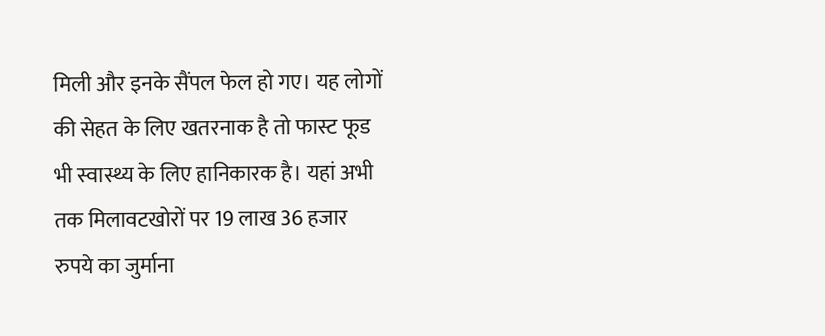मिली और इनके सैंपल फेल हो गए। यह लोगों की सेहत के लिए खतरनाक है तो फास्ट फूड भी स्वास्थ्य के लिए हानिकारक है। यहां अभी तक मिलावटखोरों पर 19 लाख 36 हजार रुपये का जुर्माना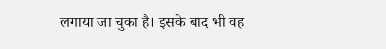लगाया जा चुका है। इसके बाद भी वह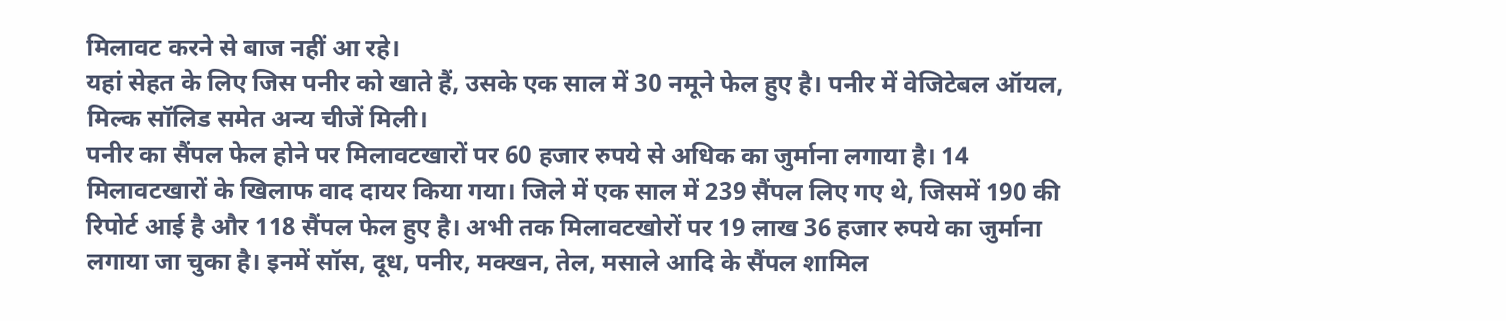मिलावट करने से बाज नहीं आ रहे।
यहां सेहत के लिए जिस पनीर को खाते हैं, उसके एक साल में 30 नमूने फेल हुए है। पनीर में वेजिटेबल ऑयल, मिल्क सॉलिड समेत अन्य चीजें मिली।
पनीर का सैंपल फेल होने पर मिलावटखारों पर 60 हजार रुपये से अधिक का जुर्माना लगाया है। 14 मिलावटखारों के खिलाफ वाद दायर किया गया। जिले में एक साल में 239 सैंपल लिए गए थे, जिसमें 190 की रिपोर्ट आई है और 118 सैंपल फेल हुए है। अभी तक मिलावटखोरों पर 19 लाख 36 हजार रुपये का जुर्माना लगाया जा चुका है। इनमें सॉस, दूध, पनीर, मक्खन, तेल, मसाले आदि के सैंपल शामिल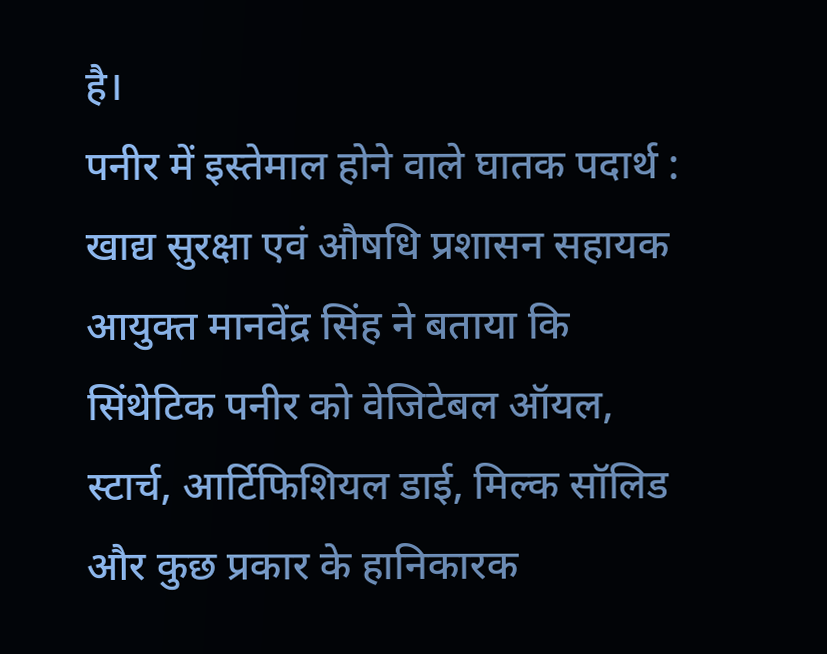है।
पनीर में इस्तेमाल होने वाले घातक पदार्थ : खाद्य सुरक्षा एवं औषधि प्रशासन सहायक आयुक्त मानवेंद्र सिंह ने बताया कि सिंथेटिक पनीर को वेजिटेबल ऑयल, स्टार्च, आर्टिफिशियल डाई, मिल्क सॉलिड और कुछ प्रकार के हानिकारक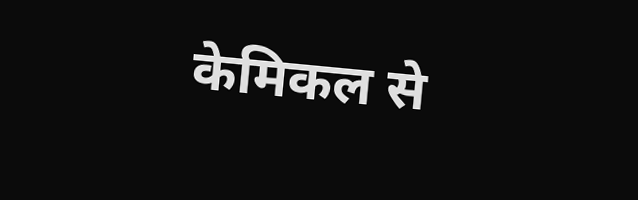केमिकल से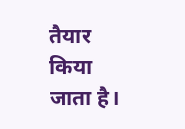तैयार किया जाता है।